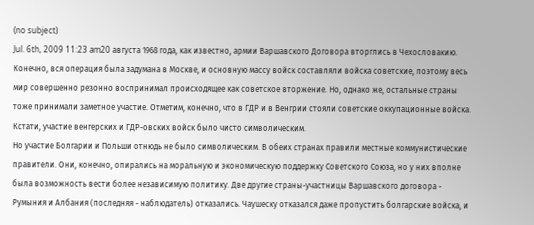(no subject)
Jul. 6th, 2009 11:23 am20 августа 1968 года, как известно, армии Варшавского Договора вторглись в Чехословакию. Конечно, вся операция была задумана в Москве, и основную массу войск составляли войска советские, поэтому весь мир совершенно резонно воспринимал происходящее как советское вторжение. Но, однако же, остальные страны тоже принимали заметное участие. Отметим, конечно, что в ГДР и в Венгрии стояли советские оккупационные войска. Кстати, участие венгерских и ГДР-овских войск было чисто символическим.
Но участие Болгарии и Польши отнюдь не было символическим. В обеих странах правили местные коммунистические правители. Они, конечно, опирались на моральную и экономическую поддержку Советского Союза, но у них вполне была возможность вести более независимую политику. Две другие страны-участницы Варшавского договора - Румыния и Албания (последняя - наблюдатель) отказались. Чаушеску отказался даже пропустить болгарские войска, и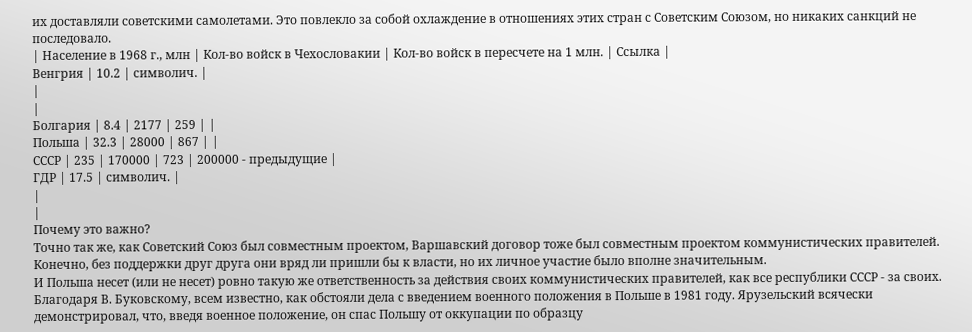их доставляли советскими самолетами. Это повлекло за собой охлаждение в отношениях этих стран с Советским Союзом, но никаких санкций не последовало.
| Население в 1968 г., млн | Кол-во войск в Чехословакии | Кол-во войск в пересчете на 1 млн. | Ссылка |
Венгрия | 10.2 | символич. |
|
|
Болгария | 8.4 | 2177 | 259 | |
Польша | 32.3 | 28000 | 867 | |
СССР | 235 | 170000 | 723 | 200000 - предыдущие |
ГДР | 17.5 | символич. |
|
|
Почему это важно?
Точно так же, как Советский Союз был совместным проектом, Варшавский договор тоже был совместным проектом коммунистических правителей. Конечно, без поддержки друг друга они вряд ли пришли бы к власти, но их личное участие было вполне значительным.
И Польша несет (или не несет) ровно такую же ответственность за действия своих коммунистических правителей, как все республики СССР - за своих.
Благодаря В. Буковскому, всем известно, как обстояли дела с введением военного положения в Польше в 1981 году. Ярузельский всячески демонстрировал, что, введя военное положение, он спас Польшу от оккупации по образцу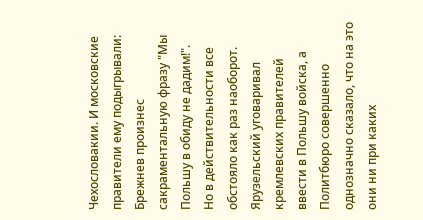Чехословакии. И московские правители ему подыгрывали: Брежнев произнес сакраментальную фразу "Мы Польшу в обиду не дадим!".
Но в действительности все обстояло как раз наоборот. Ярузельский уговаривал кремлевских правителей ввести в Польшу войска, а Политбюро совершенно однозначно сказало, что на это они ни при каких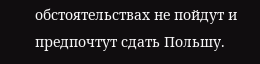обстоятельствах не пойдут и предпочтут сдать Польшу.